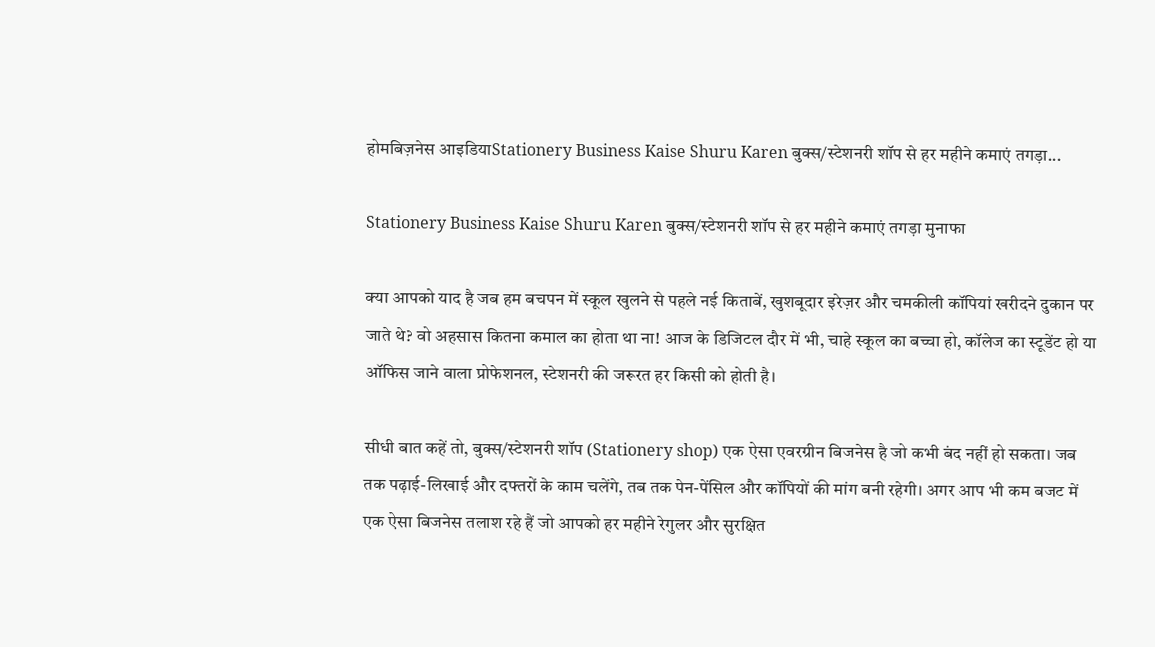होमबिज़नेस आइडियाStationery Business Kaise Shuru Karen बुक्स/स्टेशनरी शॉप से हर महीने कमाएं तगड़ा...

Stationery Business Kaise Shuru Karen बुक्स/स्टेशनरी शॉप से हर महीने कमाएं तगड़ा मुनाफा

क्या आपको याद है जब हम बचपन में स्कूल खुलने से पहले नई किताबें, खुशबूदार इरेज़र और चमकीली कॉपियां खरीदने दुकान पर जाते थे? वो अहसास कितना कमाल का होता था ना! आज के डिजिटल दौर में भी, चाहे स्कूल का बच्चा हो, कॉलेज का स्टूडेंट हो या ऑफिस जाने वाला प्रोफेशनल, स्टेशनरी की जरूरत हर किसी को होती है।

सीधी बात कहें तो, बुक्स/स्टेशनरी शॉप (Stationery shop) एक ऐसा एवरग्रीन बिजनेस है जो कभी बंद नहीं हो सकता। जब तक पढ़ाई-लिखाई और दफ्तरों के काम चलेंगे, तब तक पेन-पेंसिल और कॉपियों की मांग बनी रहेगी। अगर आप भी कम बजट में एक ऐसा बिजनेस तलाश रहे हैं जो आपको हर महीने रेगुलर और सुरक्षित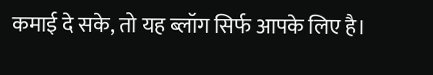कमाई दे सके, तो यह ब्लॉग सिर्फ आपके लिए है।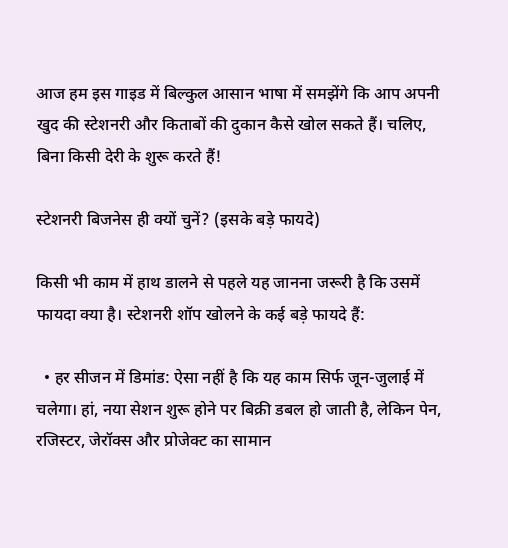आज हम इस गाइड में बिल्कुल आसान भाषा में समझेंगे कि आप अपनी खुद की स्टेशनरी और किताबों की दुकान कैसे खोल सकते हैं। चलिए, बिना किसी देरी के शुरू करते हैं!

स्टेशनरी बिजनेस ही क्यों चुनें? (इसके बड़े फायदे)

किसी भी काम में हाथ डालने से पहले यह जानना जरूरी है कि उसमें फायदा क्या है। स्टेशनरी शॉप खोलने के कई बड़े फायदे हैं:

  • हर सीजन में डिमांड: ऐसा नहीं है कि यह काम सिर्फ जून-जुलाई में चलेगा। हां, नया सेशन शुरू होने पर बिक्री डबल हो जाती है, लेकिन पेन, रजिस्टर, जेरॉक्स और प्रोजेक्ट का सामान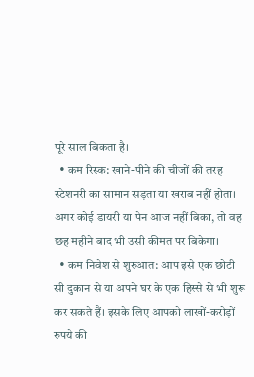पूरे साल बिकता है।
  • कम रिस्क: खाने-पीने की चीजों की तरह स्टेशनरी का सामान सड़ता या खराब नहीं होता। अगर कोई डायरी या पेन आज नहीं बिका, तो वह छह महीने बाद भी उसी कीमत पर बिकेगा।
  • कम निवेश से शुरुआत: आप इसे एक छोटी सी दुकान से या अपने घर के एक हिस्से से भी शुरू कर सकते हैं। इसके लिए आपको लाखों-करोड़ों रुपये की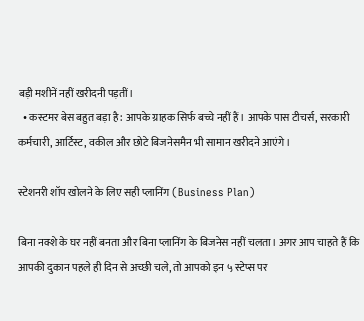बड़ी मशीनें नहीं खरीदनी पड़तीं।
  • कस्टमर बेस बहुत बड़ा है: आपके ग्राहक सिर्फ बच्चे नहीं हैं। आपके पास टीचर्स, सरकारी कर्मचारी, आर्टिस्ट, वकील और छोटे बिजनेसमैन भी सामान खरीदने आएंगे।

स्टेशनरी शॉप खोलने के लिए सही प्लानिंग (Business Plan)

बिना नक्शे के घर नहीं बनता और बिना प्लानिंग के बिजनेस नहीं चलता। अगर आप चाहते हैं कि आपकी दुकान पहले ही दिन से अच्छी चले, तो आपको इन ५ स्टेप्स पर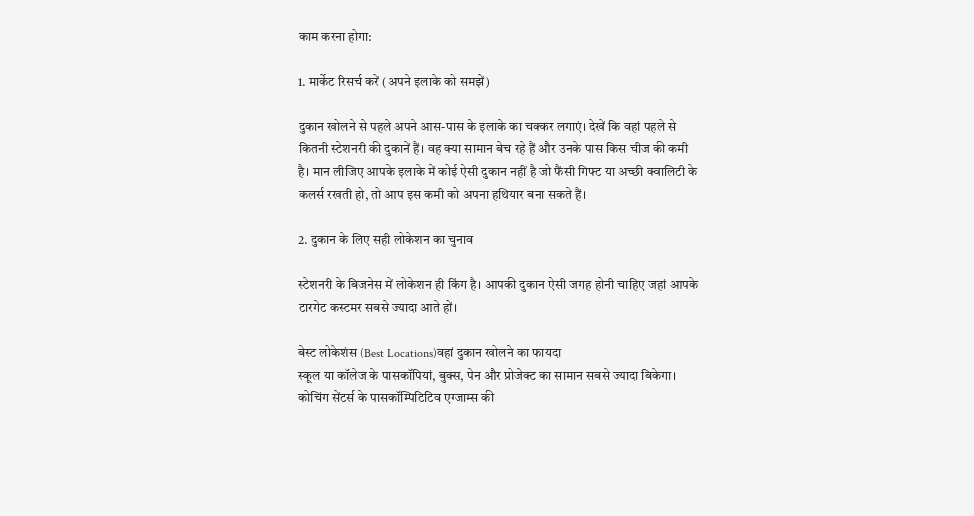काम करना होगा:

1. मार्केट रिसर्च करें (अपने इलाके को समझें)

दुकान खोलने से पहले अपने आस-पास के इलाके का चक्कर लगाएं। देखें कि वहां पहले से कितनी स्टेशनरी की दुकानें हैं। वह क्या सामान बेच रहे हैं और उनके पास किस चीज की कमी है। मान लीजिए आपके इलाके में कोई ऐसी दुकान नहीं है जो फैंसी गिफ्ट या अच्छी क्वालिटी के कलर्स रखती हो, तो आप इस कमी को अपना हथियार बना सकते हैं।

2. दुकान के लिए सही लोकेशन का चुनाव

स्टेशनरी के बिजनेस में लोकेशन ही किंग है। आपकी दुकान ऐसी जगह होनी चाहिए जहां आपके टारगेट कस्टमर सबसे ज्यादा आते हों।

बेस्ट लोकेशंस (Best Locations)वहां दुकान खोलने का फायदा
स्कूल या कॉलेज के पासकॉपियां, बुक्स, पेन और प्रोजेक्ट का सामान सबसे ज्यादा बिकेगा।
कोचिंग सेंटर्स के पासकॉम्पिटिटिव एग्जाम्स की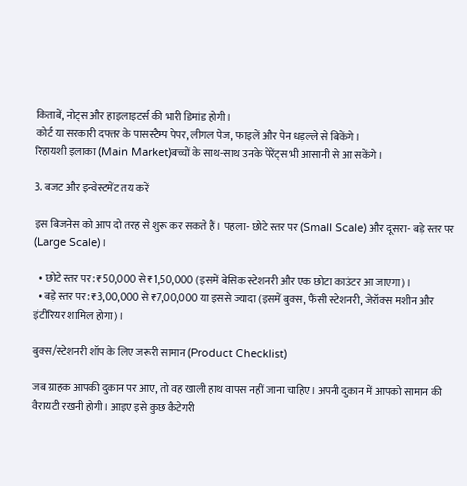किताबें, नोट्स और हाइलाइटर्स की भारी डिमांड होगी।
कोर्ट या सरकारी दफ्तर के पासस्टैम्प पेपर, लीगल पेज, फाइलें और पेन धड़ल्ले से बिकेंगे।
रिहायशी इलाका (Main Market)बच्चों के साथ-साथ उनके पेरेंट्स भी आसानी से आ सकेंगे।

3. बजट और इन्वेस्टमेंट तय करें

इस बिजनेस को आप दो तरह से शुरू कर सकते हैं। पहला- छोटे स्तर पर (Small Scale) और दूसरा- बड़े स्तर पर (Large Scale)।

  • छोटे स्तर पर: ₹50,000 से ₹1,50,000 (इसमें बेसिक स्टेशनरी और एक छोटा काउंटर आ जाएगा)।
  • बड़े स्तर पर: ₹3,00,000 से ₹7,00,000 या इससे ज्यादा (इसमें बुक्स, फैंसी स्टेशनरी, जेरॉक्स मशीन और इंटीरियर शामिल होगा)।

बुक्स/स्टेशनरी शॉप के लिए जरूरी सामान (Product Checklist)

जब ग्राहक आपकी दुकान पर आए, तो वह खाली हाथ वापस नहीं जाना चाहिए। अपनी दुकान में आपको सामान की वैरायटी रखनी होगी। आइए इसे कुछ कैटेगरी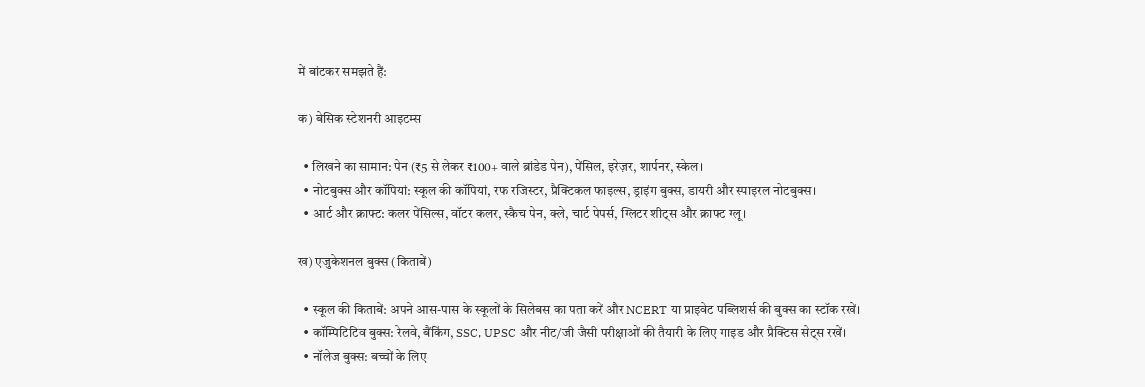में बांटकर समझते हैं:

क) बेसिक स्टेशनरी आइटम्स

  • लिखने का सामान: पेन (₹5 से लेकर ₹100+ वाले ब्रांडेड पेन), पेंसिल, इरेज़र, शार्पनर, स्केल।
  • नोटबुक्स और कॉपियां: स्कूल की कॉपियां, रफ रजिस्टर, प्रैक्टिकल फाइल्स, ड्राइंग बुक्स, डायरी और स्पाइरल नोटबुक्स।
  • आर्ट और क्राफ्ट: कलर पेंसिल्स, वॉटर कलर, स्कैच पेन, क्ले, चार्ट पेपर्स, ग्लिटर शीट्स और क्राफ्ट ग्लू।

ख) एजुकेशनल बुक्स (किताबें)

  • स्कूल की किताबें: अपने आस-पास के स्कूलों के सिलेबस का पता करें और NCERT या प्राइवेट पब्लिशर्स की बुक्स का स्टॉक रखें।
  • कॉम्पिटिटिव बुक्स: रेलवे, बैंकिंग, SSC, UPSC और नीट/जी जैसी परीक्षाओं की तैयारी के लिए गाइड और प्रैक्टिस सेट्स रखें।
  • नॉलेज बुक्स: बच्चों के लिए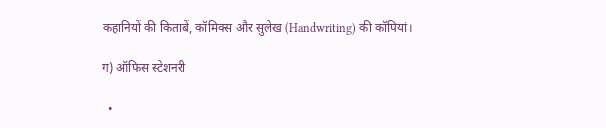कहानियों की किताबें, कॉमिक्स और सुलेख (Handwriting) की कॉपियां।

ग) ऑफिस स्टेशनरी

  •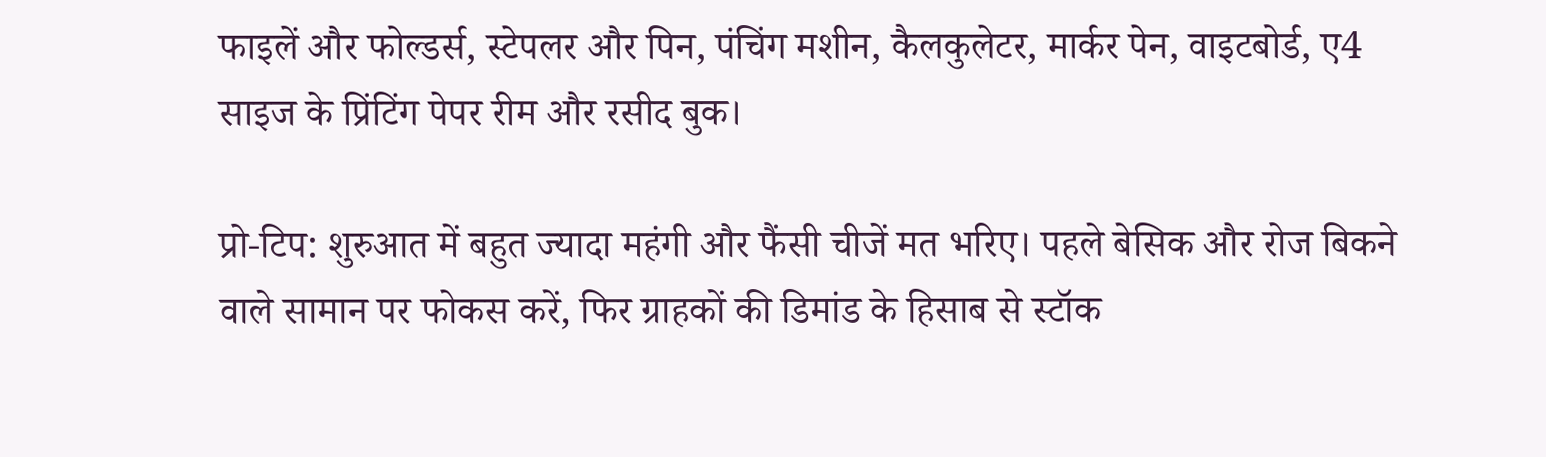फाइलें और फोल्डर्स, स्टेपलर और पिन, पंचिंग मशीन, कैलकुलेटर, मार्कर पेन, वाइटबोर्ड, ए4 साइज के प्रिंटिंग पेपर रीम और रसीद बुक।

प्रो-टिप: शुरुआत में बहुत ज्यादा महंगी और फैंसी चीजें मत भरिए। पहले बेसिक और रोज बिकने वाले सामान पर फोकस करें, फिर ग्राहकों की डिमांड के हिसाब से स्टॉक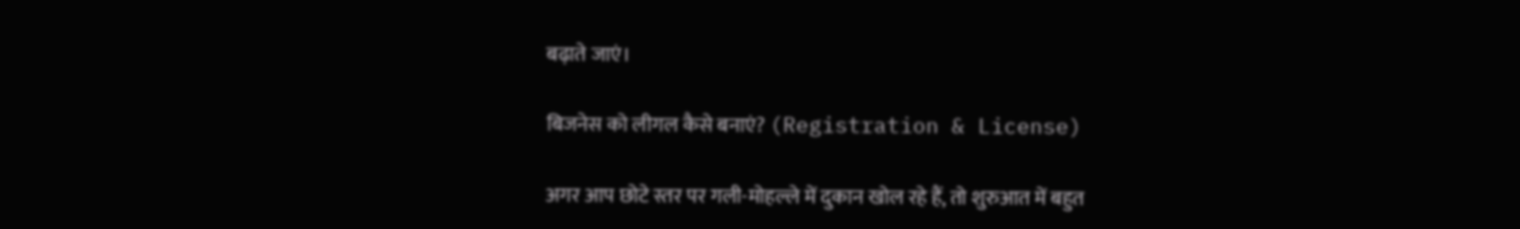बढ़ाते जाएं।

बिजनेस को लीगल कैसे बनाएं? (Registration & License)

अगर आप छोटे स्तर पर गली-मोहल्ले में दुकान खोल रहे हैं, तो शुरुआत में बहुत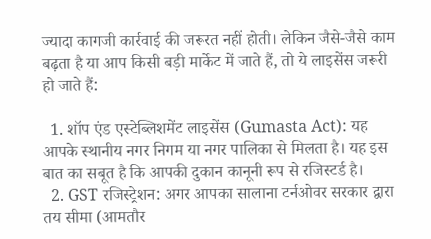ज्यादा कागजी कार्रवाई की जरूरत नहीं होती। लेकिन जैसे-जैसे काम बढ़ता है या आप किसी बड़ी मार्केट में जाते हैं, तो ये लाइसेंस जरूरी हो जाते हैं:

  1. शॉप एंड एस्टेब्लिशमेंट लाइसेंस (Gumasta Act): यह आपके स्थानीय नगर निगम या नगर पालिका से मिलता है। यह इस बात का सबूत है कि आपकी दुकान कानूनी रूप से रजिस्टर्ड है।
  2. GST रजिस्ट्रेशन: अगर आपका सालाना टर्नओवर सरकार द्वारा तय सीमा (आमतौर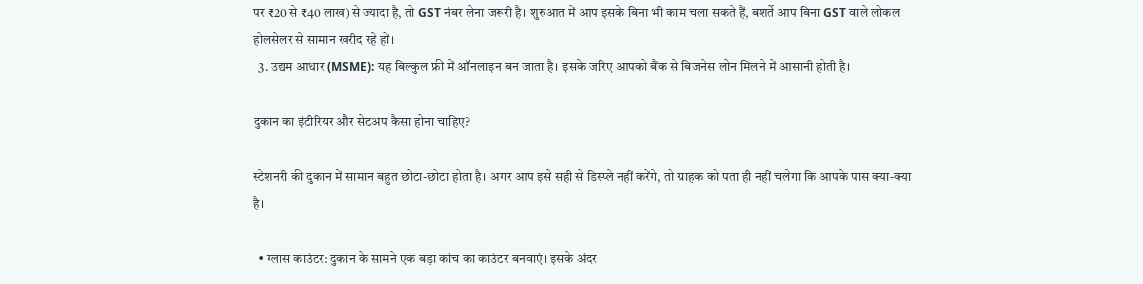पर ₹20 से ₹40 लाख) से ज्यादा है, तो GST नंबर लेना जरूरी है। शुरुआत में आप इसके बिना भी काम चला सकते हैं, बशर्ते आप बिना GST वाले लोकल होलसेलर से सामान खरीद रहे हों।
  3. उद्यम आधार (MSME): यह बिल्कुल फ्री में ऑनलाइन बन जाता है। इसके जरिए आपको बैंक से बिजनेस लोन मिलने में आसानी होती है।

दुकान का इंटीरियर और सेटअप कैसा होना चाहिए?

स्टेशनरी की दुकान में सामान बहुत छोटा-छोटा होता है। अगर आप इसे सही से डिस्प्ले नहीं करेंगे, तो ग्राहक को पता ही नहीं चलेगा कि आपके पास क्या-क्या है।

  • ग्लास काउंटर: दुकान के सामने एक बड़ा कांच का काउंटर बनवाएं। इसके अंदर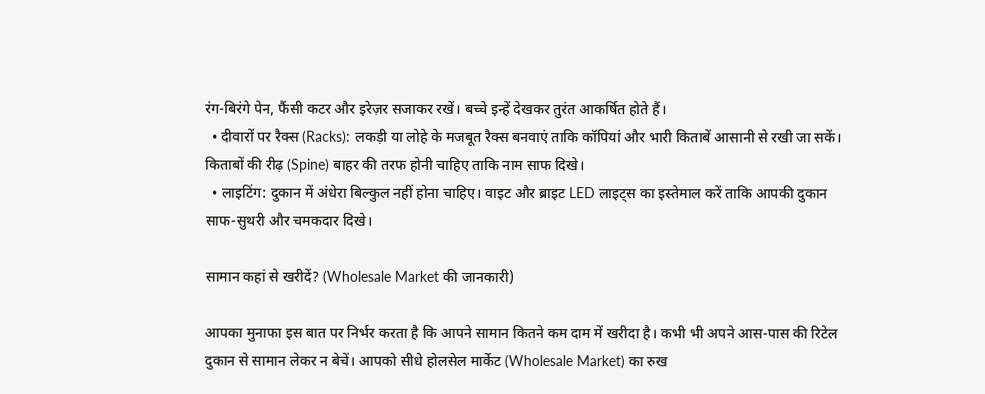रंग-बिरंगे पेन, फैंसी कटर और इरेज़र सजाकर रखें। बच्चे इन्हें देखकर तुरंत आकर्षित होते हैं।
  • दीवारों पर रैक्स (Racks): लकड़ी या लोहे के मजबूत रैक्स बनवाएं ताकि कॉपियां और भारी किताबें आसानी से रखी जा सकें। किताबों की रीढ़ (Spine) बाहर की तरफ होनी चाहिए ताकि नाम साफ दिखे।
  • लाइटिंग: दुकान में अंधेरा बिल्कुल नहीं होना चाहिए। वाइट और ब्राइट LED लाइट्स का इस्तेमाल करें ताकि आपकी दुकान साफ-सुथरी और चमकदार दिखे।

सामान कहां से खरीदें? (Wholesale Market की जानकारी)

आपका मुनाफा इस बात पर निर्भर करता है कि आपने सामान कितने कम दाम में खरीदा है। कभी भी अपने आस-पास की रिटेल दुकान से सामान लेकर न बेचें। आपको सीधे होलसेल मार्केट (Wholesale Market) का रुख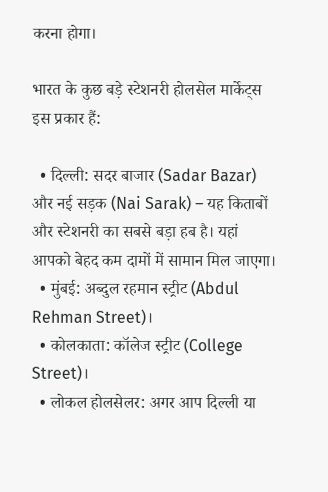करना होगा।

भारत के कुछ बड़े स्टेशनरी होलसेल मार्केट्स इस प्रकार हैं:

  • दिल्ली: सदर बाजार (Sadar Bazar) और नई सड़क (Nai Sarak) – यह किताबों और स्टेशनरी का सबसे बड़ा हब है। यहां आपको बेहद कम दामों में सामान मिल जाएगा।
  • मुंबई: अब्दुल रहमान स्ट्रीट (Abdul Rehman Street)।
  • कोलकाता: कॉलेज स्ट्रीट (College Street)।
  • लोकल होलसेलर: अगर आप दिल्ली या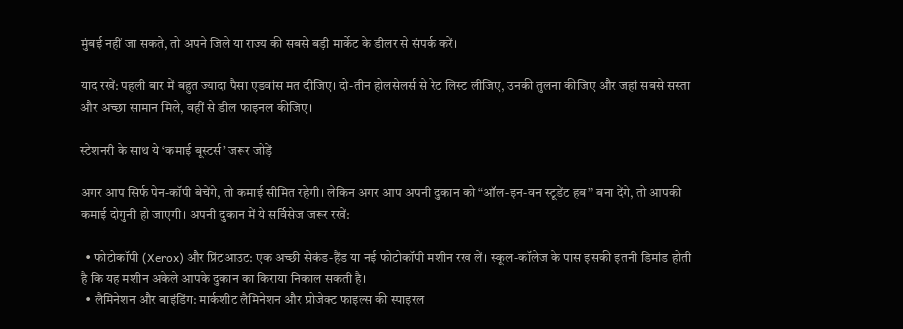मुंबई नहीं जा सकते, तो अपने जिले या राज्य की सबसे बड़ी मार्केट के डीलर से संपर्क करें।

याद रखें: पहली बार में बहुत ज्यादा पैसा एडवांस मत दीजिए। दो-तीन होलसेलर्स से रेट लिस्ट लीजिए, उनकी तुलना कीजिए और जहां सबसे सस्ता और अच्छा सामान मिले, वहीं से डील फाइनल कीजिए।

स्टेशनरी के साथ ये ‘कमाई बूस्टर्स’ जरूर जोड़ें

अगर आप सिर्फ पेन-कॉपी बेचेंगे, तो कमाई सीमित रहेगी। लेकिन अगर आप अपनी दुकान को “ऑल-इन-वन स्टूडेंट हब” बना देंगे, तो आपकी कमाई दोगुनी हो जाएगी। अपनी दुकान में ये सर्विसेज जरूर रखें:

  • फोटोकॉपी (Xerox) और प्रिंटआउट: एक अच्छी सेकंड-हैंड या नई फोटोकॉपी मशीन रख लें। स्कूल-कॉलेज के पास इसकी इतनी डिमांड होती है कि यह मशीन अकेले आपके दुकान का किराया निकाल सकती है।
  • लैमिनेशन और बाइंडिंग: मार्कशीट लैमिनेशन और प्रोजेक्ट फाइल्स की स्पाइरल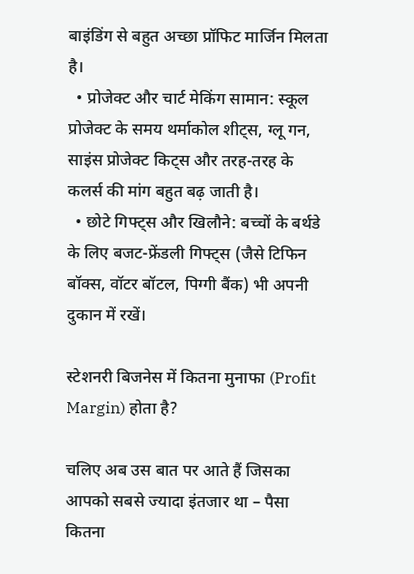बाइंडिंग से बहुत अच्छा प्रॉफिट मार्जिन मिलता है।
  • प्रोजेक्ट और चार्ट मेकिंग सामान: स्कूल प्रोजेक्ट के समय थर्माकोल शीट्स, ग्लू गन, साइंस प्रोजेक्ट किट्स और तरह-तरह के कलर्स की मांग बहुत बढ़ जाती है।
  • छोटे गिफ्ट्स और खिलौने: बच्चों के बर्थडे के लिए बजट-फ्रेंडली गिफ्ट्स (जैसे टिफिन बॉक्स, वॉटर बॉटल, पिग्गी बैंक) भी अपनी दुकान में रखें।

स्टेशनरी बिजनेस में कितना मुनाफा (Profit Margin) होता है?

चलिए अब उस बात पर आते हैं जिसका आपको सबसे ज्यादा इंतजार था – पैसा कितना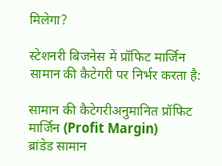मिलेगा?

स्टेशनरी बिजनेस में प्रॉफिट मार्जिन सामान की कैटेगरी पर निर्भर करता है:

सामान की कैटेगरीअनुमानित प्रॉफिट मार्जिन (Profit Margin)
ब्रांडेड सामान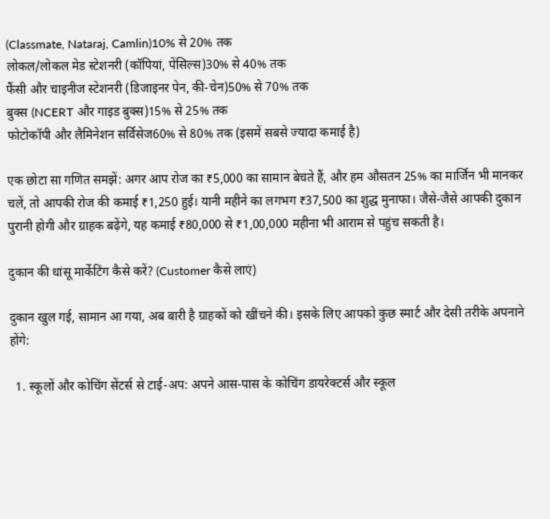(Classmate, Nataraj, Camlin)10% से 20% तक
लोकल/लोकल मेड स्टेशनरी (कॉपियां, पेंसिल्स)30% से 40% तक
फैंसी और चाइनीज स्टेशनरी (डिजाइनर पेन, की-चेन)50% से 70% तक
बुक्स (NCERT और गाइड बुक्स)15% से 25% तक
फोटोकॉपी और लैमिनेशन सर्विसेज60% से 80% तक (इसमें सबसे ज्यादा कमाई है)

एक छोटा सा गणित समझें: अगर आप रोज का ₹5,000 का सामान बेचते हैं, और हम औसतन 25% का मार्जिन भी मानकर चलें, तो आपकी रोज की कमाई ₹1,250 हुई। यानी महीने का लगभग ₹37,500 का शुद्ध मुनाफा। जैसे-जैसे आपकी दुकान पुरानी होगी और ग्राहक बढ़ेंगे, यह कमाई ₹80,000 से ₹1,00,000 महीना भी आराम से पहुंच सकती है।

दुकान की धांसू मार्केटिंग कैसे करें? (Customer कैसे लाएं)

दुकान खुल गई, सामान आ गया, अब बारी है ग्राहकों को खींचने की। इसके लिए आपको कुछ स्मार्ट और देसी तरीके अपनाने होंगे:

  1. स्कूलों और कोचिंग सेंटर्स से टाई-अप: अपने आस-पास के कोचिंग डायरेक्टर्स और स्कूल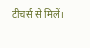टीचर्स से मिलें।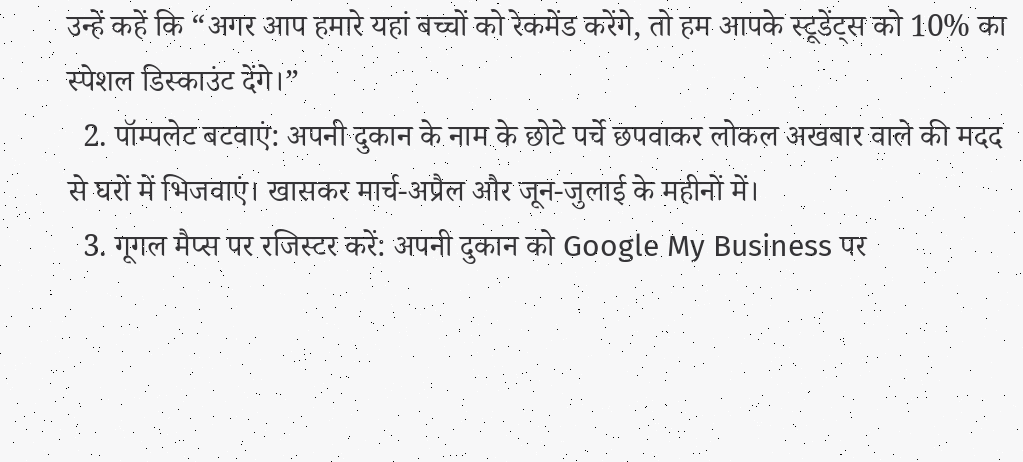उन्हें कहें कि “अगर आप हमारे यहां बच्चों को रेकमेंड करेंगे, तो हम आपके स्टूडेंट्स को 10% का स्पेशल डिस्काउंट देंगे।”
  2. पॉम्पलेट बटवाएं: अपनी दुकान के नाम के छोटे पर्चे छपवाकर लोकल अखबार वाले की मदद से घरों में भिजवाएं। खासकर मार्च-अप्रैल और जून-जुलाई के महीनों में।
  3. गूगल मैप्स पर रजिस्टर करें: अपनी दुकान को Google My Business पर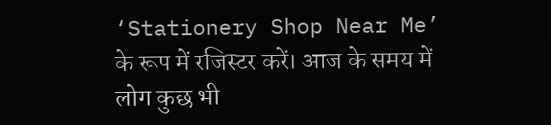‘Stationery Shop Near Me’ के रूप में रजिस्टर करें। आज के समय में लोग कुछ भी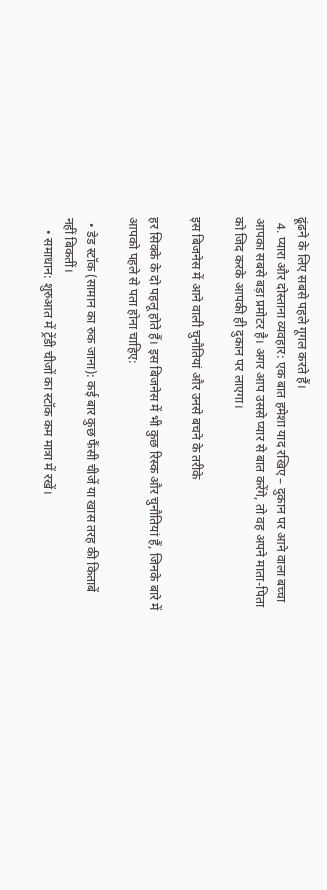ढूंढने के लिए सबसे पहले गूगल करते हैं।
  4. प्यारा और दोस्ताना व्यवहार: एक बात हमेशा याद रखिए – दुकान पर आने वाला बच्चा आपका सबसे बड़ा प्रमोटर है। अगर आप उससे प्यार से बात करेंगे, तो वह अपने माता-पिता को जिद करके आपकी ही दुकान पर लाएगा।

इस बिजनेस में आने वाली चुनौतियां और उनसे बचने के तरीके

हर सिक्के के दो पहलू होते हैं। इस बिजनेस में भी कुछ रिस्क और चुनौतियां हैं, जिनके बारे में आपको पहले से पता होना चाहिए:

  • डेड स्टॉक (सामान का रुक जाना): कई बार कुछ फैंसी चीजें या खास तरह की किताबें नहीं बिकतीं।
    • समाधान: शुरुआत में ट्रेंडी चीजों का स्टॉक कम मात्रा में रखें।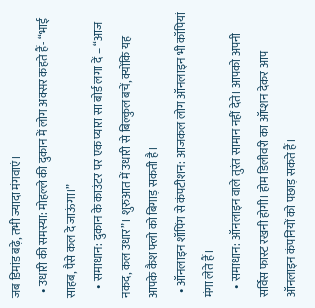जब डिमांड बढ़े, तभी ज्यादा मंगवाएं।
  • उधारी की समस्या: मोहल्ले की दुकान में लोग अक्सर कहते हैं- “भाई साहब, पैसे कल दे जाऊंगा।”
    • समाधान: दुकान के काउंटर पर एक प्यारा सा बोर्ड लगा दें – “आज नकद, कल उधार”। शुरुआत में उधारी से बिल्कुल बचें, क्योंकि यह आपके कैश फ्लो को बिगाड़ सकती है।
  • ऑनलाइन शॉपिंग से कंपटीशन: आजकल लोग ऑनलाइन भी कॉपियां मंगा लेते हैं।
    • समाधान: ऑनलाइन वाले तुरंत सामान नहीं देते। आपको अपनी सर्विस फास्ट रखनी होगी। होम डिलीवरी का ऑप्शन देकर आप ऑनलाइन कंपनियों को पछाड़ सकते हैं।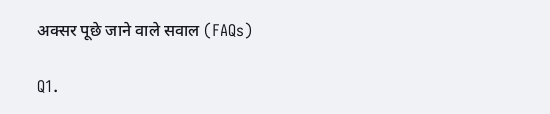अक्सर पूछे जाने वाले सवाल (FAQs)

Q1.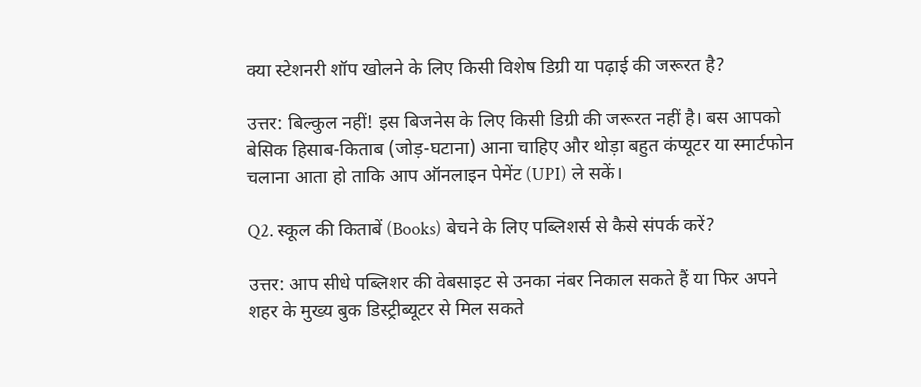क्या स्टेशनरी शॉप खोलने के लिए किसी विशेष डिग्री या पढ़ाई की जरूरत है?

उत्तर: बिल्कुल नहीं! इस बिजनेस के लिए किसी डिग्री की जरूरत नहीं है। बस आपको बेसिक हिसाब-किताब (जोड़-घटाना) आना चाहिए और थोड़ा बहुत कंप्यूटर या स्मार्टफोन चलाना आता हो ताकि आप ऑनलाइन पेमेंट (UPI) ले सकें।

Q2. स्कूल की किताबें (Books) बेचने के लिए पब्लिशर्स से कैसे संपर्क करें?

उत्तर: आप सीधे पब्लिशर की वेबसाइट से उनका नंबर निकाल सकते हैं या फिर अपने शहर के मुख्य बुक डिस्ट्रीब्यूटर से मिल सकते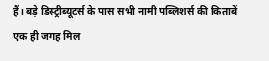हैं। बड़े डिस्ट्रीब्यूटर्स के पास सभी नामी पब्लिशर्स की किताबें एक ही जगह मिल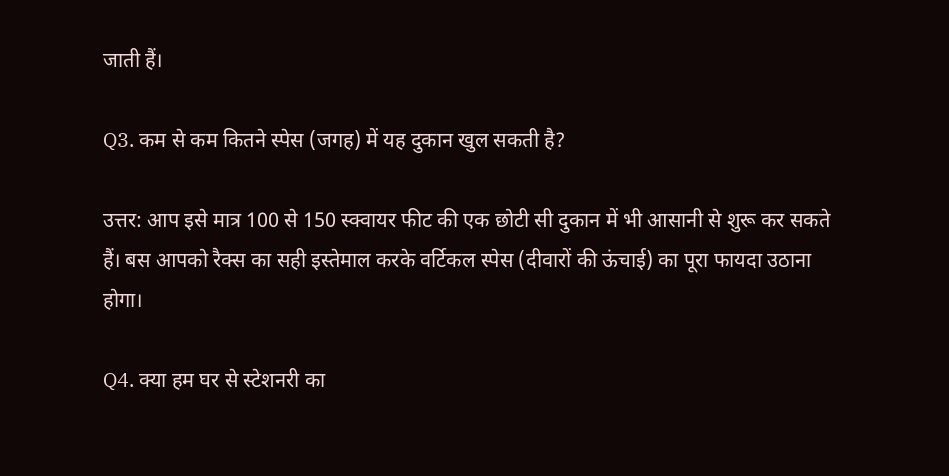जाती हैं।

Q3. कम से कम कितने स्पेस (जगह) में यह दुकान खुल सकती है?

उत्तर: आप इसे मात्र 100 से 150 स्क्वायर फीट की एक छोटी सी दुकान में भी आसानी से शुरू कर सकते हैं। बस आपको रैक्स का सही इस्तेमाल करके वर्टिकल स्पेस (दीवारों की ऊंचाई) का पूरा फायदा उठाना होगा।

Q4. क्या हम घर से स्टेशनरी का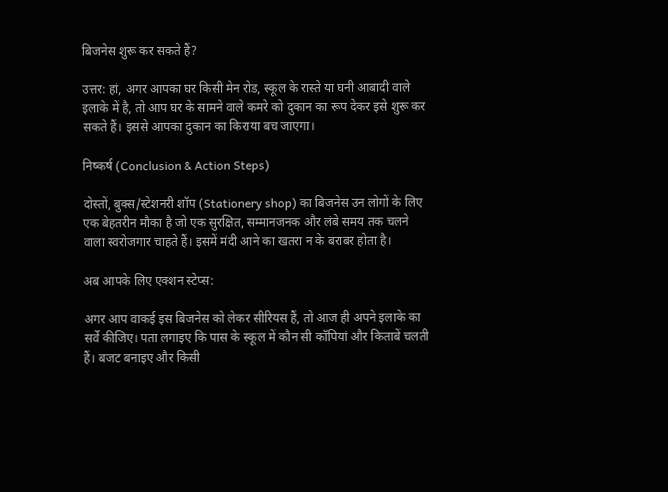बिजनेस शुरू कर सकते हैं?

उत्तर: हां, अगर आपका घर किसी मेन रोड, स्कूल के रास्ते या घनी आबादी वाले इलाके में है, तो आप घर के सामने वाले कमरे को दुकान का रूप देकर इसे शुरू कर सकते हैं। इससे आपका दुकान का किराया बच जाएगा।

निष्कर्ष (Conclusion & Action Steps)

दोस्तों, बुक्स/स्टेशनरी शॉप (Stationery shop) का बिजनेस उन लोगों के लिए एक बेहतरीन मौका है जो एक सुरक्षित, सम्मानजनक और लंबे समय तक चलने वाला स्वरोजगार चाहते हैं। इसमें मंदी आने का खतरा न के बराबर होता है।

अब आपके लिए एक्शन स्टेप्स:

अगर आप वाकई इस बिजनेस को लेकर सीरियस हैं, तो आज ही अपने इलाके का सर्वे कीजिए। पता लगाइए कि पास के स्कूल में कौन सी कॉपियां और किताबें चलती हैं। बजट बनाइए और किसी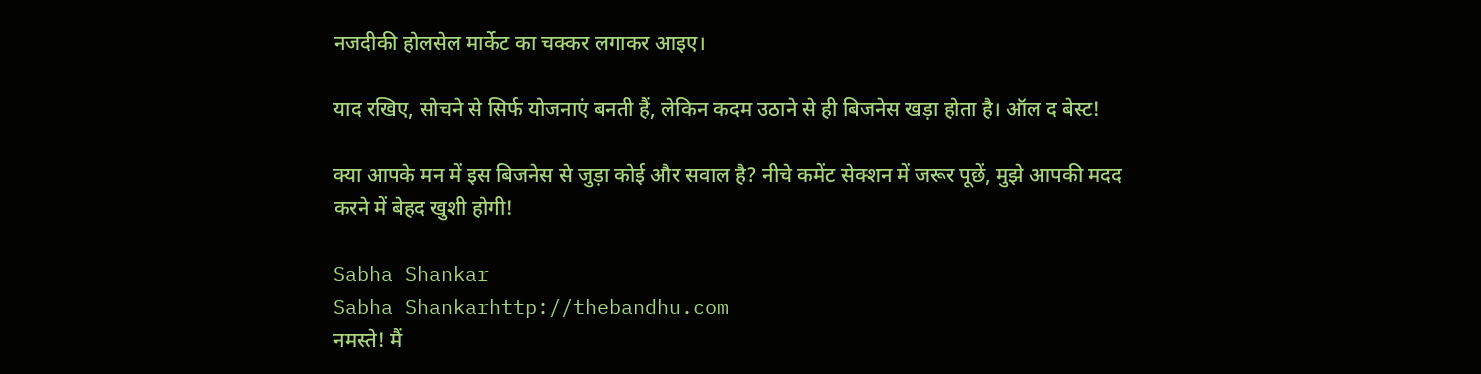नजदीकी होलसेल मार्केट का चक्कर लगाकर आइए।

याद रखिए, सोचने से सिर्फ योजनाएं बनती हैं, लेकिन कदम उठाने से ही बिजनेस खड़ा होता है। ऑल द बेस्ट!

क्या आपके मन में इस बिजनेस से जुड़ा कोई और सवाल है? नीचे कमेंट सेक्शन में जरूर पूछें, मुझे आपकी मदद करने में बेहद खुशी होगी!

Sabha Shankar
Sabha Shankarhttp://thebandhu.com
नमस्ते! मैं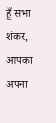हूँ सभा शंकर, आपका अपना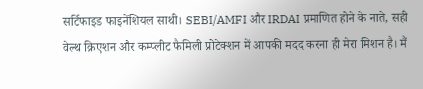सर्टिफाइड फाइनेंशियल साथी। SEBI/AMFI और IRDAI प्रमाणित होने के नाते, सही वेल्थ क्रिएशन और कम्प्लीट फैमिली प्रोटेक्शन में आपकी मदद करना ही मेरा मिशन है। मैं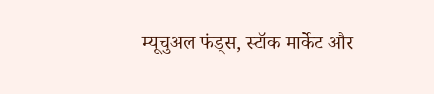म्यूचुअल फंड्स, स्टॉक मार्केट और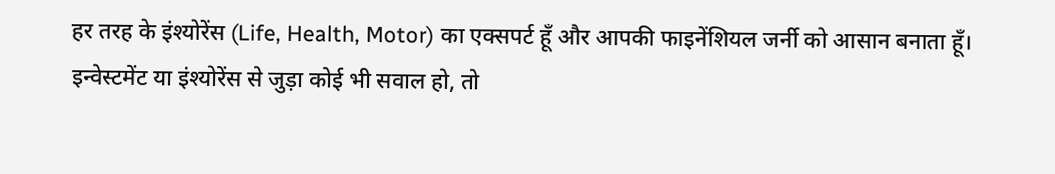हर तरह के इंश्योरेंस (Life, Health, Motor) का एक्सपर्ट हूँ और आपकी फाइनेंशियल जर्नी को आसान बनाता हूँ। इन्वेस्टमेंट या इंश्योरेंस से जुड़ा कोई भी सवाल हो, तो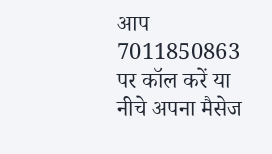आप 7011850863 पर कॉल करें या नीचे अपना मैसेज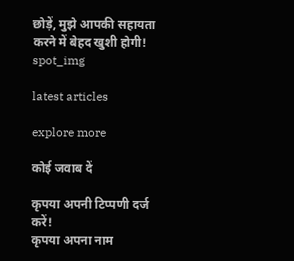छोड़ें, मुझे आपकी सहायता करने में बेहद खुशी होगी!
spot_img

latest articles

explore more

कोई जवाब दें

कृपया अपनी टिप्पणी दर्ज करें!
कृपया अपना नाम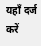यहाँ दर्ज करें